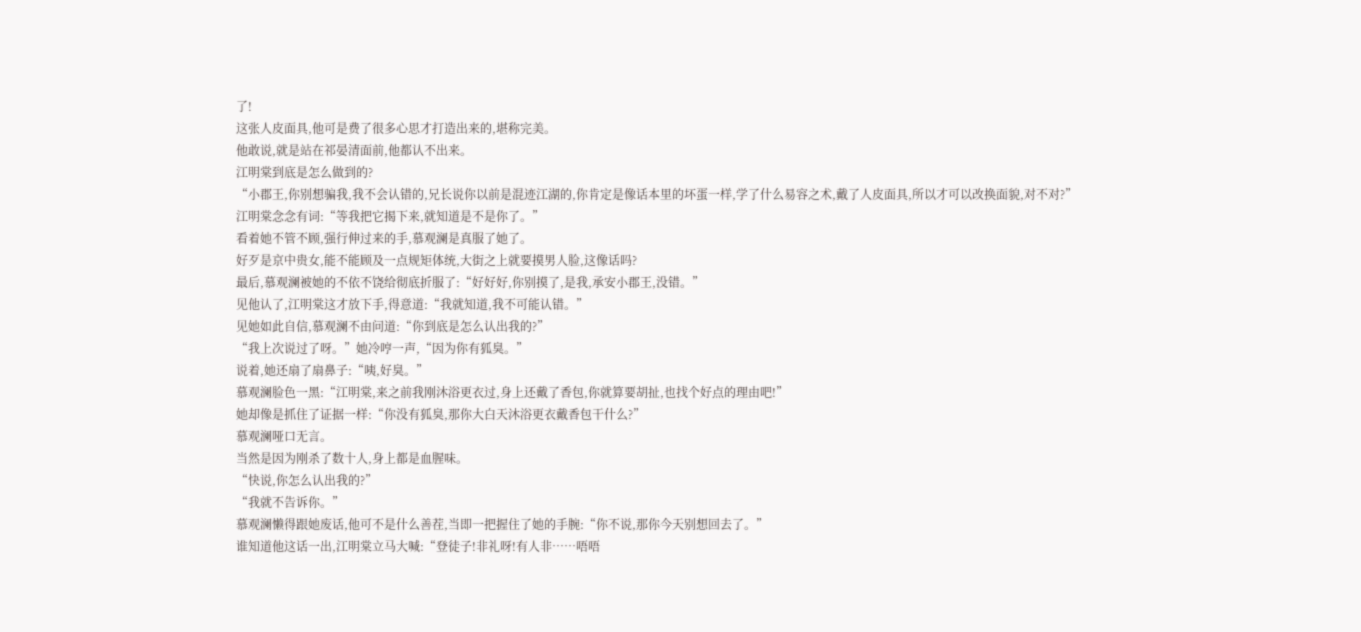了!
这张人皮面具,他可是费了很多心思才打造出来的,堪称完美。
他敢说,就是站在祁晏清面前,他都认不出来。
江明棠到底是怎么做到的?
“小郡王,你别想骗我,我不会认错的,兄长说你以前是混迹江湖的,你肯定是像话本里的坏蛋一样,学了什么易容之术,戴了人皮面具,所以才可以改换面貌,对不对?”
江明棠念念有词:“等我把它揭下来,就知道是不是你了。”
看着她不管不顾,强行伸过来的手,慕观澜是真服了她了。
好歹是京中贵女,能不能顾及一点规矩体统,大街之上就要摸男人脸,这像话吗?
最后,慕观澜被她的不依不饶给彻底折服了:“好好好,你别摸了,是我,承安小郡王,没错。”
见他认了,江明棠这才放下手,得意道:“我就知道,我不可能认错。”
见她如此自信,慕观澜不由问道:“你到底是怎么认出我的?”
“我上次说过了呀。”她冷哼一声,“因为你有狐臭。”
说着,她还扇了扇鼻子:“咦,好臭。”
慕观澜脸色一黑:“江明棠,来之前我刚沐浴更衣过,身上还戴了香包,你就算要胡扯,也找个好点的理由吧!”
她却像是抓住了证据一样:“你没有狐臭,那你大白天沐浴更衣戴香包干什么?”
慕观澜哑口无言。
当然是因为刚杀了数十人,身上都是血腥味。
“快说,你怎么认出我的?”
“我就不告诉你。”
慕观澜懒得跟她废话,他可不是什么善茬,当即一把握住了她的手腕:“你不说,那你今天别想回去了。”
谁知道他这话一出,江明棠立马大喊:“登徒子!非礼呀!有人非……唔唔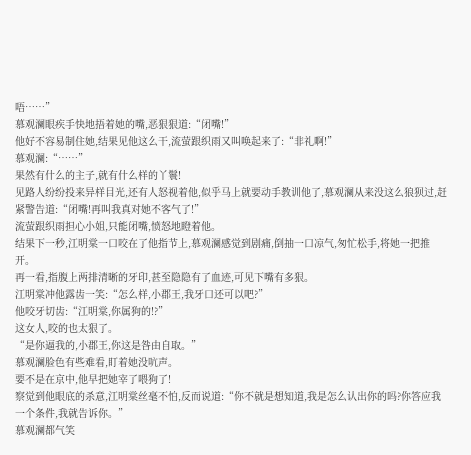唔……”
慕观澜眼疾手快地捂着她的嘴,恶狠狠道:“闭嘴!”
他好不容易制住她,结果见他这么干,流萤跟织雨又叫唤起来了:“非礼啊!”
慕观澜:“……”
果然有什么的主子,就有什么样的丫鬟!
见路人纷纷投来异样目光,还有人怒视着他,似乎马上就要动手教训他了,慕观澜从来没这么狼狈过,赶紧警告道:“闭嘴!再叫我真对她不客气了!”
流萤跟织雨担心小姐,只能闭嘴,愤怒地瞪着他。
结果下一秒,江明棠一口咬在了他指节上,慕观澜感觉到剧痛,倒抽一口凉气,匆忙松手,将她一把推开。
再一看,指腹上两排清晰的牙印,甚至隐隐有了血迹,可见下嘴有多狠。
江明棠冲他露齿一笑:“怎么样,小郡王,我牙口还可以吧?”
他咬牙切齿:“江明棠,你属狗的!?”
这女人,咬的也太狠了。
“是你逼我的,小郡王,你这是咎由自取。”
慕观澜脸色有些难看,盯着她没吭声。
要不是在京中,他早把她宰了喂狗了!
察觉到他眼底的杀意,江明棠丝毫不怕,反而说道:“你不就是想知道,我是怎么认出你的吗?你答应我一个条件,我就告诉你。”
慕观澜都气笑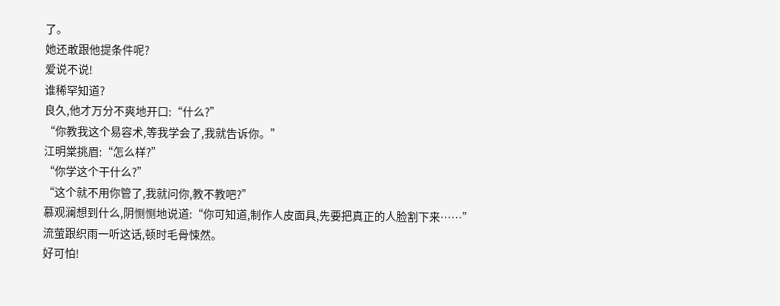了。
她还敢跟他提条件呢?
爱说不说!
谁稀罕知道?
良久,他才万分不爽地开口:“什么?”
“你教我这个易容术,等我学会了,我就告诉你。”
江明棠挑眉:“怎么样?”
“你学这个干什么?”
“这个就不用你管了,我就问你,教不教吧?”
慕观澜想到什么,阴恻恻地说道:“你可知道,制作人皮面具,先要把真正的人脸割下来……”
流萤跟织雨一听这话,顿时毛骨悚然。
好可怕!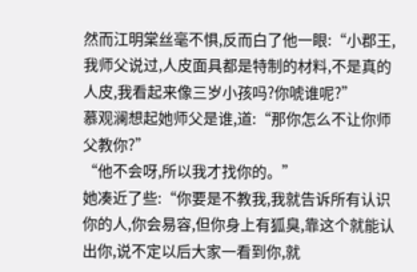然而江明棠丝毫不惧,反而白了他一眼:“小郡王,我师父说过,人皮面具都是特制的材料,不是真的人皮,我看起来像三岁小孩吗?你唬谁呢?”
慕观澜想起她师父是谁,道:“那你怎么不让你师父教你?”
“他不会呀,所以我才找你的。”
她凑近了些:“你要是不教我,我就告诉所有认识你的人,你会易容,但你身上有狐臭,靠这个就能认出你,说不定以后大家一看到你,就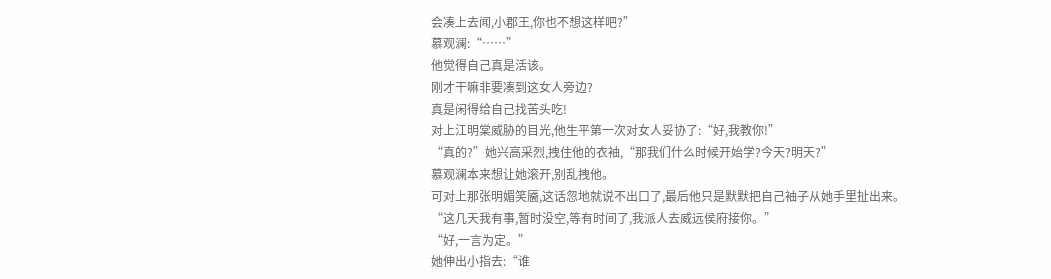会凑上去闻,小郡王,你也不想这样吧?”
慕观澜:“……”
他觉得自己真是活该。
刚才干嘛非要凑到这女人旁边?
真是闲得给自己找苦头吃!
对上江明棠威胁的目光,他生平第一次对女人妥协了:“好,我教你!”
“真的?”她兴高采烈,拽住他的衣袖,“那我们什么时候开始学?今天?明天?”
慕观澜本来想让她滚开,别乱拽他。
可对上那张明媚笑靥,这话忽地就说不出口了,最后他只是默默把自己袖子从她手里扯出来。
“这几天我有事,暂时没空,等有时间了,我派人去威远侯府接你。”
“好,一言为定。”
她伸出小指去:“谁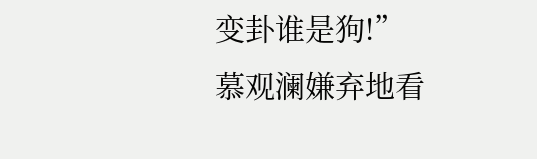变卦谁是狗!”
慕观澜嫌弃地看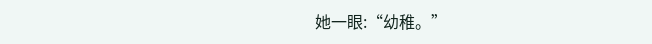她一眼:“幼稚。”